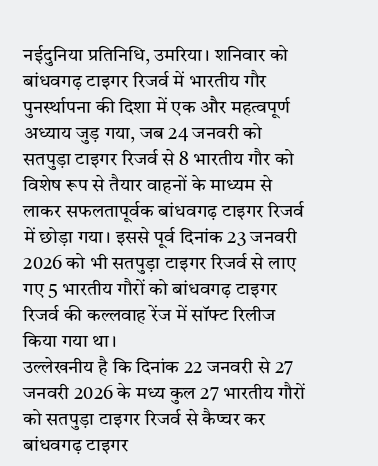नईदुनिया प्रतिनिधि, उमरिया। शनिवार को बांधवगढ़ टाइगर रिजर्व में भारतीय गौर पुनर्स्थापना की दिशा में एक और महत्वपूर्ण अध्याय जुड़ गया, जब 24 जनवरी को सतपुड़ा टाइगर रिजर्व से 8 भारतीय गौर को विशेष रूप से तैयार वाहनों के माध्यम से लाकर सफलतापूर्वक बांधवगढ़ टाइगर रिजर्व में छोड़ा गया। इससे पूर्व दिनांक 23 जनवरी 2026 को भी सतपुड़ा टाइगर रिजर्व से लाए गए 5 भारतीय गौरों को बांधवगढ़ टाइगर रिजर्व की कल्लवाह रेंज में सॉफ्ट रिलीज किया गया था।
उल्लेखनीय है कि दिनांक 22 जनवरी से 27 जनवरी 2026 के मध्य कुल 27 भारतीय गौरों को सतपुड़ा टाइगर रिजर्व से कैप्चर कर बांधवगढ़ टाइगर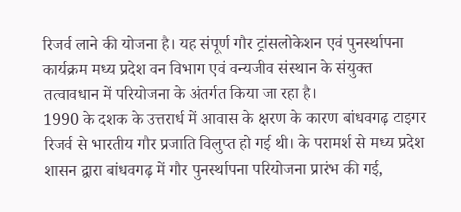रिजर्व लाने की योजना है। यह संपूर्ण गौर ट्रांसलोकेशन एवं पुनर्स्थापना कार्यक्रम मध्य प्रदेश वन विभाग एवं वन्यजीव संस्थान के संयुक्त तत्वावधान में परियोजना के अंतर्गत किया जा रहा है।
1990 के दशक के उत्तरार्ध में आवास के क्षरण के कारण बांधवगढ़ टाइगर रिजर्व से भारतीय गौर प्रजाति विलुप्त हो गई थी। के परामर्श से मध्य प्रदेश शासन द्वारा बांधवगढ़ में गौर पुनर्स्थापना परियोजना प्रारंभ की गई,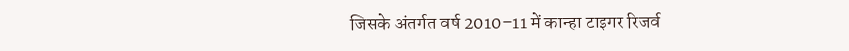जिसके अंतर्गत वर्ष 2010–11 में कान्हा टाइगर रिजर्व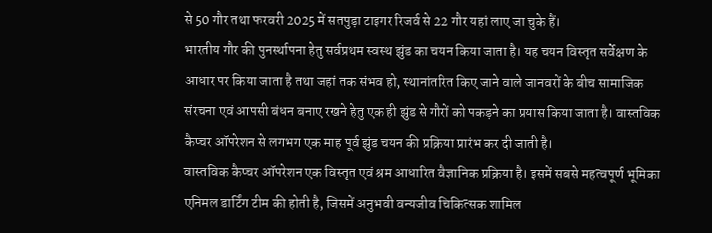से 50 गौर तथा फरवरी 2025 में सतपुड़ा टाइगर रिजर्व से 22 गौर यहां लाए जा चुके हैं।
भारतीय गौर की पुनर्स्थापना हेतु सर्वप्रथम स्वस्थ झुंड का चयन किया जाता है। यह चयन विस्तृत सर्वेक्षण के आधार पर किया जाता है तथा जहां तक संभव हो, स्थानांतरित किए जाने वाले जानवरों के बीच सामाजिक संरचना एवं आपसी बंधन बनाए रखने हेतु एक ही झुंड से गौरों को पकड़ने का प्रयास किया जाता है। वास्तविक कैप्चर ऑपरेशन से लगभग एक माह पूर्व झुंड चयन की प्रक्रिया प्रारंभ कर दी जाती है।
वास्तविक कैप्चर ऑपरेशन एक विस्तृत एवं श्रम आधारित वैज्ञानिक प्रक्रिया है। इसमें सबसे महत्वपूर्ण भूमिका एनिमल डार्टिंग टीम की होती है, जिसमें अनुभवी वन्यजीव चिकित्सक शामिल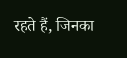रहते हैं, जिनका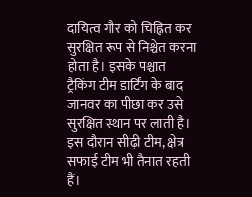दायित्व गौर को चिह्नित कर सुरक्षित रूप से निश्चेत करना होता है। इसके पश्चात ट्रैकिंग टीम डार्टिंग के बाद जानवर का पीछा कर उसे सुरक्षित स्थान पर लाती है। इस दौरान सीढ़ी टीम, क्षेत्र सफाई टीम भी तैनात रहती हैं।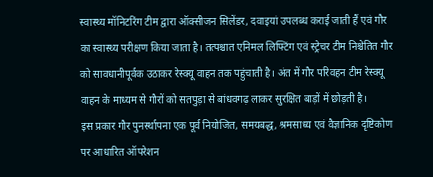स्वास्थ्य मॉनिटरिंग टीम द्वारा ऑक्सीजन सिलेंडर, दवाइयां उपलब्ध कराई जाती हैं एवं गौर का स्वास्थ्य परीक्षण किया जाता है। तत्पश्चात एनिमल लिफ्टिंग एवं स्ट्रेचर टीम निश्चेतित गौर को सावधानीपूर्वक उठाकर रेस्क्यू वाहन तक पहुंचाती है। अंत में गौर परिवहन टीम रेस्क्यू वाहन के माध्यम से गौरों को सतपुड़ा से बांधवगढ़ लाकर सुरक्षित बाड़ों में छोड़ती है।
इस प्रकार गौर पुनर्स्थापना एक पूर्व नियोजित, समयबद्ध, श्रमसाध्य एवं वैज्ञानिक दृष्टिकोण पर आधारित ऑपरेशन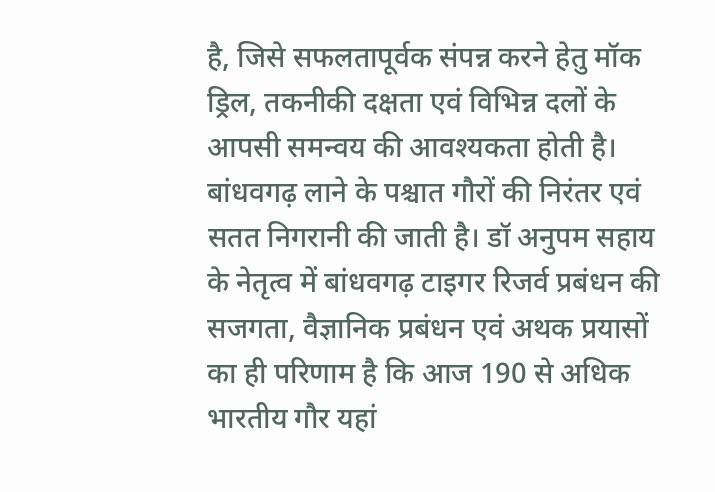है, जिसे सफलतापूर्वक संपन्न करने हेतु मॉक ड्रिल, तकनीकी दक्षता एवं विभिन्न दलों के आपसी समन्वय की आवश्यकता होती है। बांधवगढ़ लाने के पश्चात गौरों की निरंतर एवं सतत निगरानी की जाती है। डॉ अनुपम सहाय के नेतृत्व में बांधवगढ़ टाइगर रिजर्व प्रबंधन की सजगता, वैज्ञानिक प्रबंधन एवं अथक प्रयासों का ही परिणाम है कि आज 190 से अधिक भारतीय गौर यहां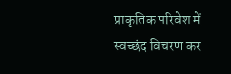प्राकृतिक परिवेश में स्वच्छंद विचरण कर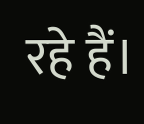रहे हैं।